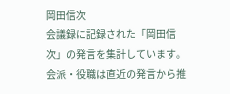岡田信次
会議録に記録された「岡田信次」の発言を集計しています。会派・役職は直近の発言から推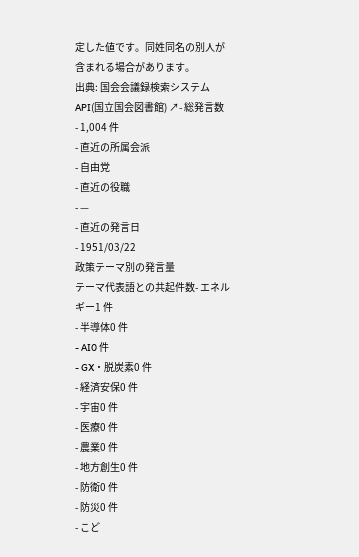定した値です。同姓同名の別人が含まれる場合があります。
出典: 国会会議録検索システム API(国立国会図書館) ↗- 総発言数
- 1,004 件
- 直近の所属会派
- 自由党
- 直近の役職
- —
- 直近の発言日
- 1951/03/22
政策テーマ別の発言量
テーマ代表語との共起件数- エネルギー1 件
- 半導体0 件
- AI0 件
- GX・脱炭素0 件
- 経済安保0 件
- 宇宙0 件
- 医療0 件
- 農業0 件
- 地方創生0 件
- 防衛0 件
- 防災0 件
- こど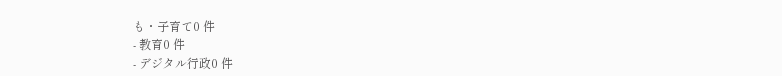も・子育て0 件
- 教育0 件
- デジタル行政0 件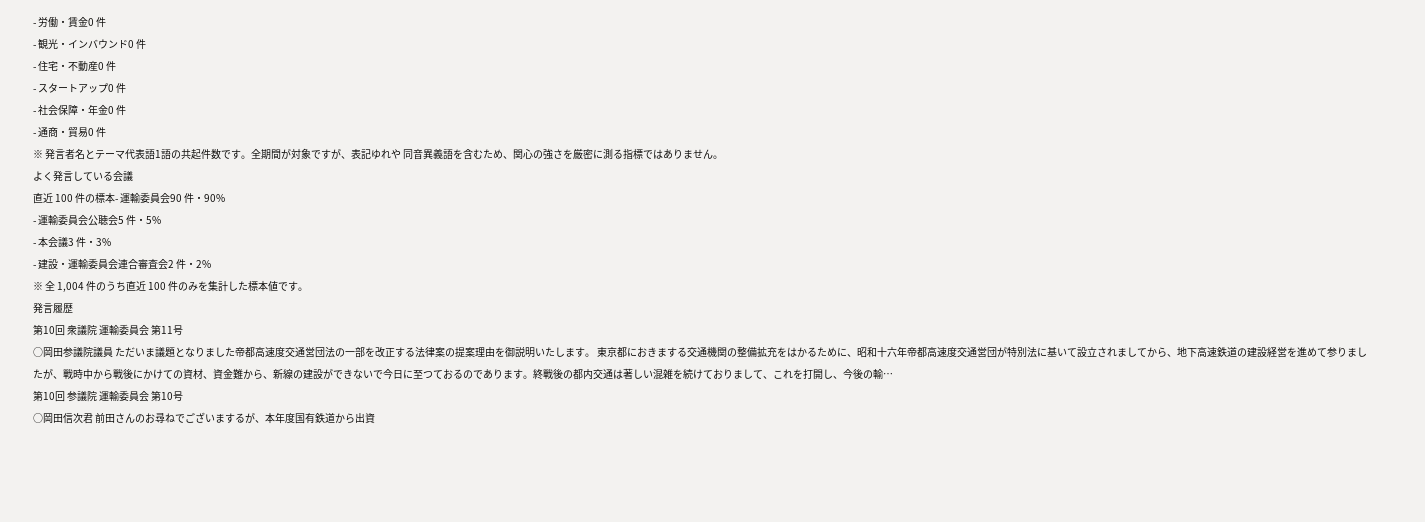- 労働・賃金0 件
- 観光・インバウンド0 件
- 住宅・不動産0 件
- スタートアップ0 件
- 社会保障・年金0 件
- 通商・貿易0 件
※ 発言者名とテーマ代表語1語の共起件数です。全期間が対象ですが、表記ゆれや 同音異義語を含むため、関心の強さを厳密に測る指標ではありません。
よく発言している会議
直近 100 件の標本- 運輸委員会90 件・90%
- 運輸委員会公聴会5 件・5%
- 本会議3 件・3%
- 建設・運輸委員会連合審査会2 件・2%
※ 全 1,004 件のうち直近 100 件のみを集計した標本値です。
発言履歴
第10回 衆議院 運輸委員会 第11号
○岡田参議院議員 ただいま議題となりました帝都高速度交通営団法の一部を改正する法律案の提案理由を御説明いたします。 東京都におきまする交通機関の整備拡充をはかるために、昭和十六年帝都高速度交通営団が特別法に基いて設立されましてから、地下高速鉄道の建設経営を進めて参りましたが、戰時中から戰後にかけての資材、資金難から、新線の建設ができないで今日に至つておるのであります。終戰後の都内交通は著しい混雑を続けておりまして、これを打開し、今後の輸…
第10回 参議院 運輸委員会 第10号
○岡田信次君 前田さんのお尋ねでございまするが、本年度国有鉄道から出資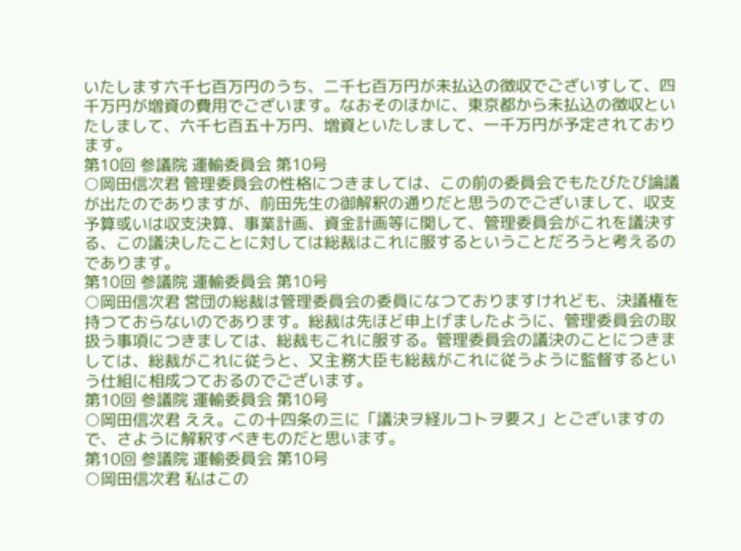いたします六千七百万円のうち、二千七百万円が未払込の徴収でございすして、四千万円が増資の費用でございます。なおそのほかに、東京都から未払込の徴収といたしまして、六千七百五十万円、増資といたしまして、一千万円が予定されております。
第10回 参議院 運輸委員会 第10号
○岡田信次君 管理委員会の性格につきましては、この前の委員会でもたびたび論議が出たのでありますが、前田先生の御解釈の通りだと思うのでございまして、収支予算或いは収支決算、事業計画、資金計画等に関して、管理委員会がこれを議決する、この議決したことに対しては総裁はこれに服するということだろうと考えるのであります。
第10回 参議院 運輸委員会 第10号
○岡田信次君 営団の総裁は管理委員会の委員になつておりますけれども、決議権を持つておらないのであります。総裁は先ほど申上げましたように、管理委員会の取扱う事項につきましては、総裁もこれに服する。管理委員会の議決のことにつきましては、総裁がこれに従うと、又主務大臣も総裁がこれに従うように監督するという仕組に相成つておるのでございます。
第10回 参議院 運輸委員会 第10号
○岡田信次君 ええ。この十四条の三に「議決ヲ経ルコトヲ要ス」とございますので、さように解釈すべきものだと思います。
第10回 参議院 運輸委員会 第10号
○岡田信次君 私はこの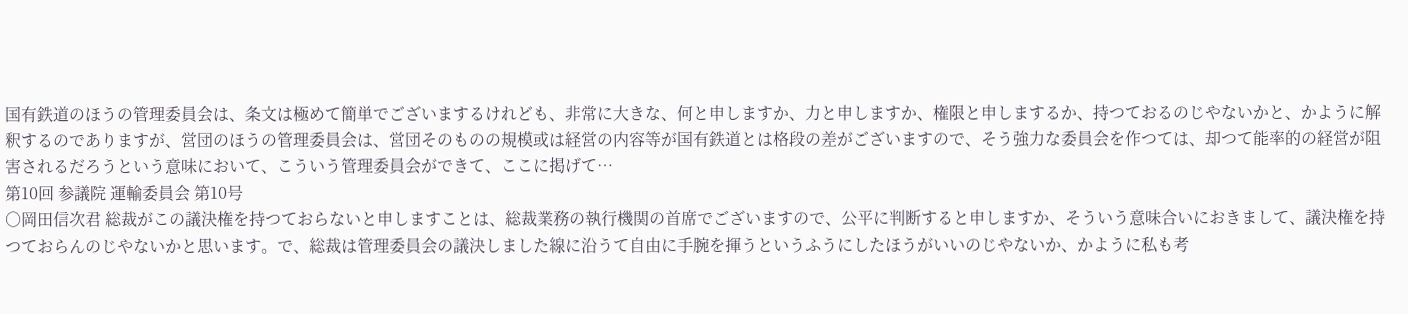国有鉄道のほうの管理委員会は、条文は極めて簡単でございまするけれども、非常に大きな、何と申しますか、力と申しますか、権限と申しまするか、持つておるのじやないかと、かように解釈するのでありますが、営団のほうの管理委員会は、営団そのものの規模或は経営の内容等が国有鉄道とは格段の差がございますので、そう強力な委員会を作つては、却つて能率的の経営が阻害されるだろうという意味において、こういう管理委員会ができて、ここに掲げて…
第10回 参議院 運輸委員会 第10号
○岡田信次君 総裁がこの議決権を持つておらないと申しますことは、総裁業務の執行機関の首席でございますので、公平に判断すると申しますか、そういう意味合いにおきまして、議決権を持つておらんのじやないかと思います。で、総裁は管理委員会の議決しました線に沿うて自由に手腕を揮うというふうにしたほうがいいのじやないか、かように私も考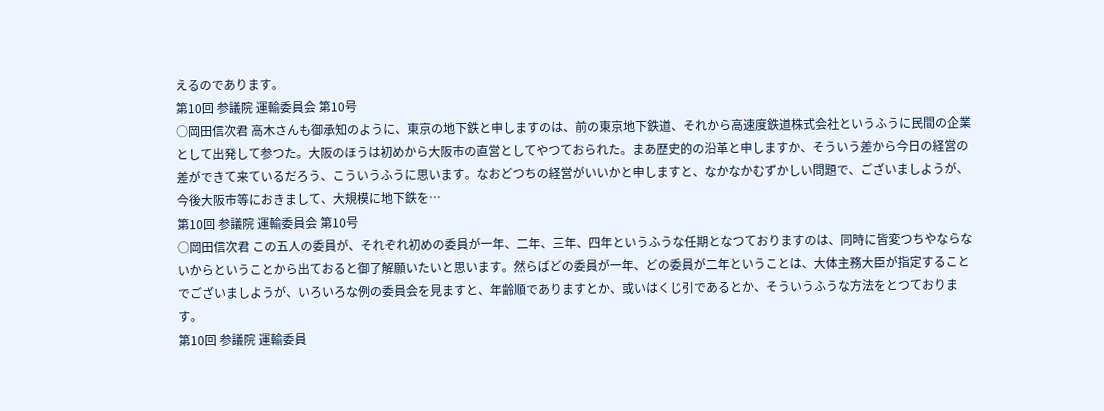えるのであります。
第10回 参議院 運輸委員会 第10号
○岡田信次君 高木さんも御承知のように、東京の地下鉄と申しますのは、前の東京地下鉄道、それから高速度鉄道株式会社というふうに民間の企業として出発して参つた。大阪のほうは初めから大阪市の直営としてやつておられた。まあ歴史的の沿革と申しますか、そういう差から今日の経営の差ができて来ているだろう、こういうふうに思います。なおどつちの経営がいいかと申しますと、なかなかむずかしい問題で、ございましようが、今後大阪市等におきまして、大規模に地下鉄を…
第10回 参議院 運輸委員会 第10号
○岡田信次君 この五人の委員が、それぞれ初めの委員が一年、二年、三年、四年というふうな任期となつておりますのは、同時に皆変つちやならないからということから出ておると御了解願いたいと思います。然らばどの委員が一年、どの委員が二年ということは、大体主務大臣が指定することでございましようが、いろいろな例の委員会を見ますと、年齢順でありますとか、或いはくじ引であるとか、そういうふうな方法をとつております。
第10回 参議院 運輸委員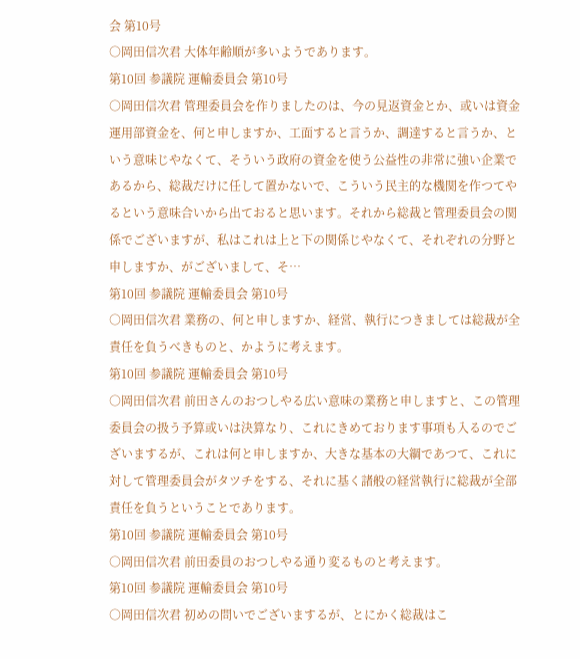会 第10号
○岡田信次君 大体年齢順が多いようであります。
第10回 参議院 運輸委員会 第10号
○岡田信次君 管理委員会を作りましたのは、今の見返資金とか、或いは資金運用部資金を、何と申しますか、工面すると言うか、調達すると言うか、という意味じやなくて、そういう政府の資金を使う公益性の非常に強い企業であるから、総裁だけに任して置かないで、こういう民主的な機関を作つてやるという意味合いから出ておると思います。それから総裁と管理委員会の関係でございますが、私はこれは上と下の関係じやなくて、それぞれの分野と申しますか、がございまして、そ…
第10回 参議院 運輸委員会 第10号
○岡田信次君 業務の、何と申しますか、経営、執行につきましては総裁が全責任を負うべきものと、かように考えます。
第10回 参議院 運輸委員会 第10号
○岡田信次君 前田さんのおつしやる広い意味の業務と申しますと、この管理委員会の扱う予算或いは決算なり、これにきめております事項も入るのでございまするが、これは何と申しますか、大きな基本の大綱であつて、これに対して管理委員会がタツチをする、それに基く諸般の経営執行に総裁が全部責任を負うということであります。
第10回 参議院 運輸委員会 第10号
○岡田信次君 前田委員のおつしやる通り変るものと考えます。
第10回 参議院 運輸委員会 第10号
○岡田信次君 初めの問いでございまするが、とにかく総裁はこ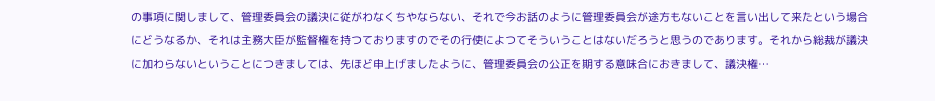の事項に関しまして、管理委員会の議決に従がわなくちやならない、それで今お話のように管理委員会が途方もないことを言い出して来たという場合にどうなるか、それは主務大臣が監督権を持つておりますのでその行使によつてそういうことはないだろうと思うのであります。それから総裁が議決に加わらないということにつきましては、先ほど申上げましたように、管理委員会の公正を期する意味合におきまして、議決権…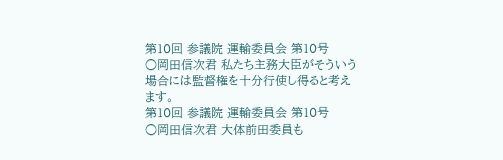第10回 参議院 運輸委員会 第10号
○岡田信次君 私たち主務大臣がそういう場合には監督権を十分行使し得ると考えます。
第10回 参議院 運輸委員会 第10号
○岡田信次君 大体前田委員も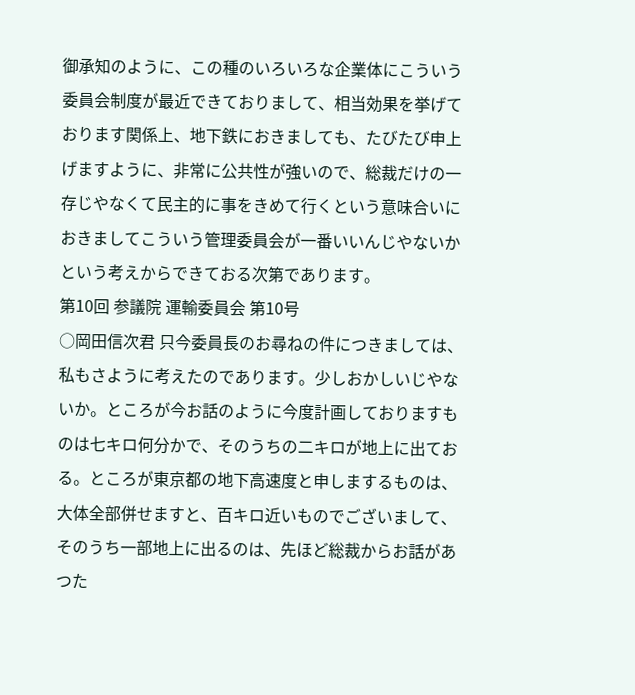御承知のように、この種のいろいろな企業体にこういう委員会制度が最近できておりまして、相当効果を挙げております関係上、地下鉄におきましても、たびたび申上げますように、非常に公共性が強いので、総裁だけの一存じやなくて民主的に事をきめて行くという意味合いにおきましてこういう管理委員会が一番いいんじやないかという考えからできておる次第であります。
第10回 参議院 運輸委員会 第10号
○岡田信次君 只今委員長のお尋ねの件につきましては、私もさように考えたのであります。少しおかしいじやないか。ところが今お話のように今度計画しておりますものは七キロ何分かで、そのうちの二キロが地上に出ておる。ところが東京都の地下高速度と申しまするものは、大体全部併せますと、百キロ近いものでございまして、そのうち一部地上に出るのは、先ほど総裁からお話があつた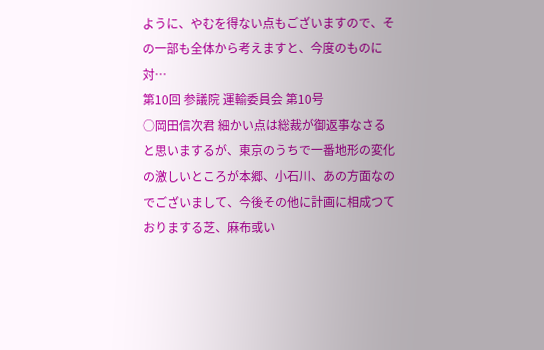ように、やむを得ない点もございますので、その一部も全体から考えますと、今度のものに対…
第10回 参議院 運輸委員会 第10号
○岡田信次君 細かい点は総裁が御返事なさると思いまするが、東京のうちで一番地形の変化の激しいところが本郷、小石川、あの方面なのでございまして、今後その他に計画に相成つておりまする芝、麻布或い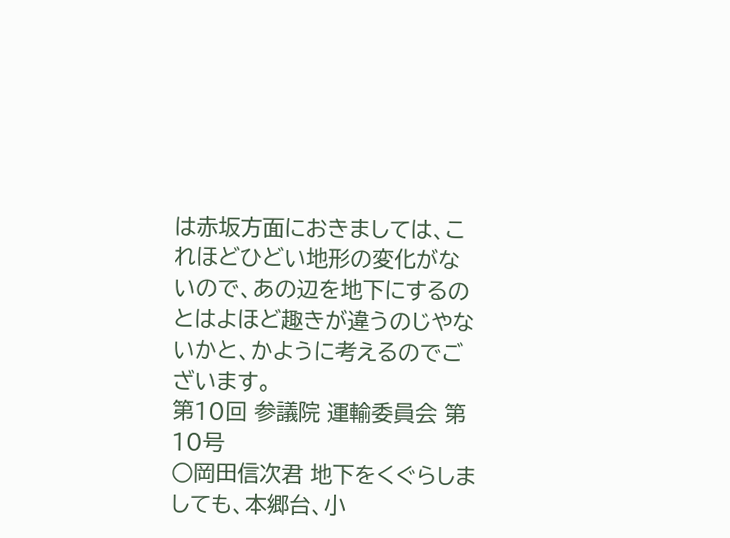は赤坂方面におきましては、これほどひどい地形の変化がないので、あの辺を地下にするのとはよほど趣きが違うのじやないかと、かように考えるのでございます。
第10回 参議院 運輸委員会 第10号
○岡田信次君 地下をくぐらしましても、本郷台、小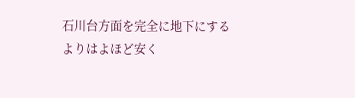石川台方面を完全に地下にするよりはよほど安く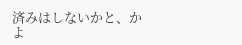済みはしないかと、かよ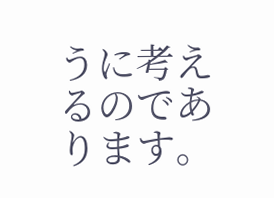うに考えるのであります。